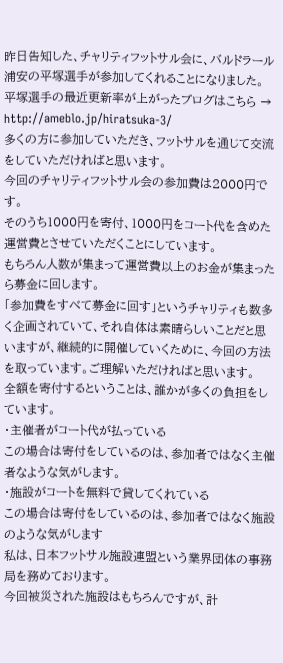昨日告知した、チャリティフットサル会に、バルドラール浦安の平塚選手が参加してくれることになりました。
平塚選手の最近更新率が上がったブログはこちら → http://ameblo.jp/hiratsuka-3/
多くの方に参加していただき、フットサルを通じて交流をしていただければと思います。
今回のチャリティフットサル会の参加費は2000円です。
そのうち1000円を寄付、1000円をコート代を含めた運営費とさせていただくことにしています。
もちろん人数が集まって運営費以上のお金が集まったら募金に回します。
「参加費をすべて募金に回す」というチャリティも数多く企画されていて、それ自体は素晴らしいことだと思いますが、継続的に開催していくために、今回の方法を取っています。ご理解いただければと思います。
全額を寄付するということは、誰かが多くの負担をしています。
・主催者がコート代が払っている
この場合は寄付をしているのは、参加者ではなく主催者なような気がします。
・施設がコートを無料で貸してくれている
この場合は寄付をしているのは、参加者ではなく施設のような気がします
私は、日本フットサル施設連盟という業界団体の事務局を務めております。
今回被災された施設はもちろんですが、計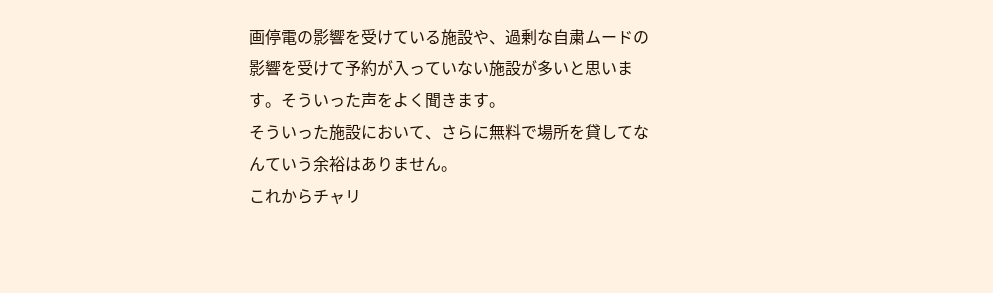画停電の影響を受けている施設や、過剰な自粛ムードの影響を受けて予約が入っていない施設が多いと思います。そういった声をよく聞きます。
そういった施設において、さらに無料で場所を貸してなんていう余裕はありません。
これからチャリ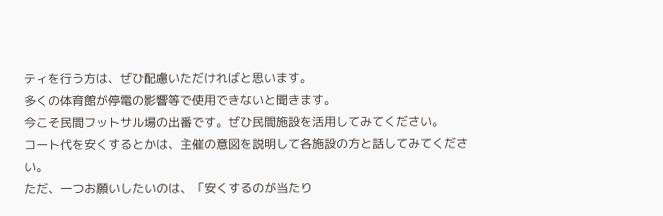ティを行う方は、ぜひ配慮いただければと思います。
多くの体育館が停電の影響等で使用できないと聞きます。
今こそ民間フットサル場の出番です。ぜひ民間施設を活用してみてください。
コート代を安くするとかは、主催の意図を説明して各施設の方と話してみてください。
ただ、一つお願いしたいのは、「安くするのが当たり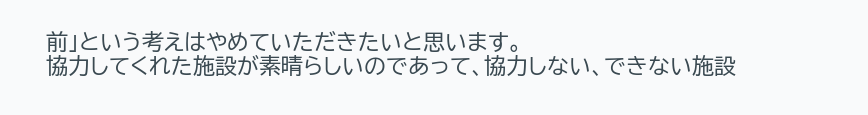前」という考えはやめていただきたいと思います。
協力してくれた施設が素晴らしいのであって、協力しない、できない施設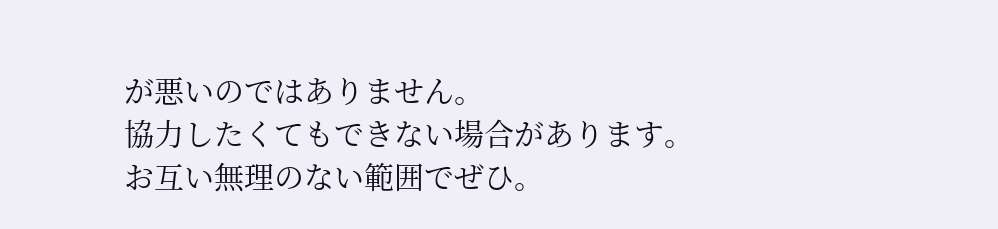が悪いのではありません。
協力したくてもできない場合があります。
お互い無理のない範囲でぜひ。